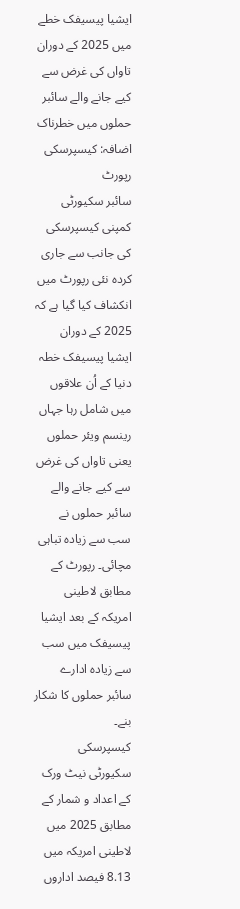ایشیا پیسیفک خطے میں 2025 کے دوران تاواں کی غرض سے کیے جانے والے سائبر حملوں میں خطرناک اضافہ: کیسپرسکی رپورٹ
سائبر سکیورٹی کمپنی کیسپرسکی کی جانب سے جاری کردہ نئی رپورٹ میں انکشاف کیا گیا ہے کہ 2025 کے دوران ایشیا پیسیفک خطہ دنیا کے اُن علاقوں میں شامل رہا جہاں رینسم ویئر حملوں یعنی تاواں کی غرض سے کیے جانے والے سائبر حملوں نے سب سے زیادہ تباہی مچائی۔ رپورٹ کے مطابق لاطینی امریکہ کے بعد ایشیا پیسیفک میں سب سے زیادہ ادارے سائبر حملوں کا شکار بنے۔
کیسپرسکی سکیورٹی نیٹ ورک کے اعداد و شمار کے مطابق 2025 میں لاطینی امریکہ میں 8.13 فیصد اداروں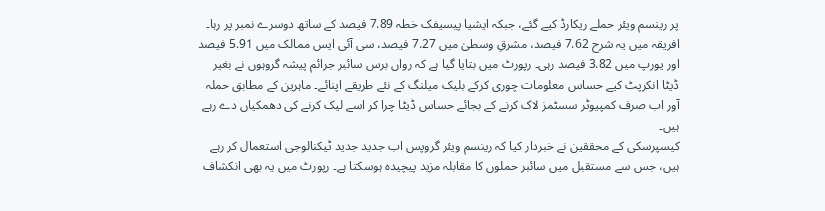پر رینسم ویئر حملے ریکارڈ کیے گئے، جبکہ ایشیا پیسیفک خطہ 7.89 فیصد کے ساتھ دوسرے نمبر پر رہا۔ افریقہ میں یہ شرح 7.62 فیصد، مشرقِ وسطیٰ میں 7.27 فیصد، سی آئی ایس ممالک میں 5.91 فیصد اور یورپ میں 3.82 فیصد رہی۔ رپورٹ میں بتایا گیا ہے کہ رواں برس سائبر جرائم پیشہ گروہوں نے بغیر ڈیٹا انکرپٹ کیے حساس معلومات چوری کرکے بلیک میلنگ کے نئے طریقے اپنائے۔ ماہرین کے مطابق حملہ آور اب صرف کمپیوٹر سسٹمز لاک کرنے کے بجائے حساس ڈیٹا چرا کر اسے لیک کرنے کی دھمکیاں دے رہے ہیں۔
کیسپرسکی کے محققین نے خبردار کیا کہ رینسم ویئر گروپس اب جدید جدید ٹیکنالوجی استعمال کر رہے ہیں، جس سے مستقبل میں سائبر حملوں کا مقابلہ مزید پیچیدہ ہوسکتا ہے۔ رپورٹ میں یہ بھی انکشاف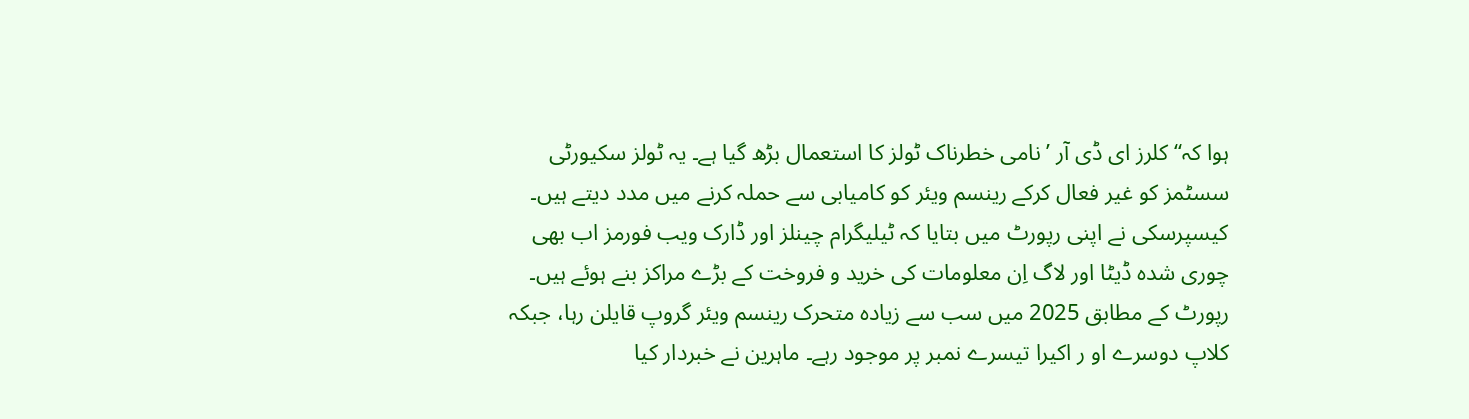ہوا کہ“ کلرز ای ڈی آر ’ نامی خطرناک ٹولز کا استعمال بڑھ گیا ہے۔ یہ ٹولز سکیورٹی سسٹمز کو غیر فعال کرکے رینسم ویئر کو کامیابی سے حملہ کرنے میں مدد دیتے ہیں۔ کیسپرسکی نے اپنی رپورٹ میں بتایا کہ ٹیلیگرام چینلز اور ڈارک ویب فورمز اب بھی چوری شدہ ڈیٹا اور لاگ اِن معلومات کی خرید و فروخت کے بڑے مراکز بنے ہوئے ہیں۔ رپورٹ کے مطابق 2025 میں سب سے زیادہ متحرک رینسم ویئر گروپ قایلن رہا، جبکہ کلاپ دوسرے او ر اکیرا تیسرے نمبر پر موجود رہے۔ ماہرین نے خبردار کیا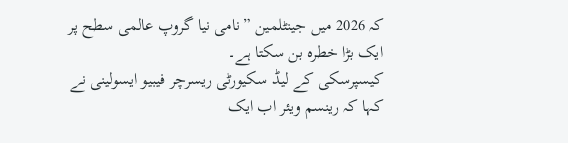کہ 2026 میں جینٹلمین ”نامی نیا گروپ عالمی سطح پر ایک بڑا خطرہ بن سکتا ہے۔
کیسپرسکی کے لیڈ سکیورٹی ریسرچر فیبیو ایسولینی نے کہا کہ رینسم ویئر اب ایک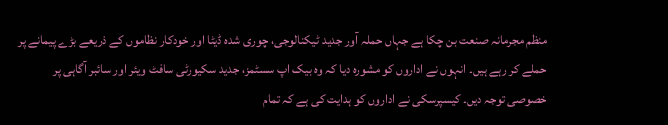منظم مجرمانہ صنعت بن چکا ہے جہاں حملہ آور جدید ٹیکنالوجی، چوری شدہ ڈیٹا اور خودکار نظاموں کے ذریعے بڑے پیمانے پر حملے کر رہے ہیں۔ انہوں نے اداروں کو مشورہ دیا کہ وہ بیک اپ سسٹمز، جدید سکیورٹی سافٹ ویئر اور سائبر آگاہی پر خصوصی توجہ دیں۔ کیسپرسکی نے اداروں کو ہدایت کی ہے کہ تمام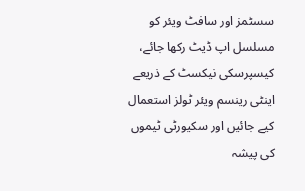سسٹمز اور سافٹ ویئر کو مسلسل اپ ڈیٹ رکھا جائے، کیسپرسکی نیکسٹ کے ذریعے اینٹی رینسم ویئر ٹولز استعمال کیے جائیں اور سکیورٹی ٹیموں کی پیشہ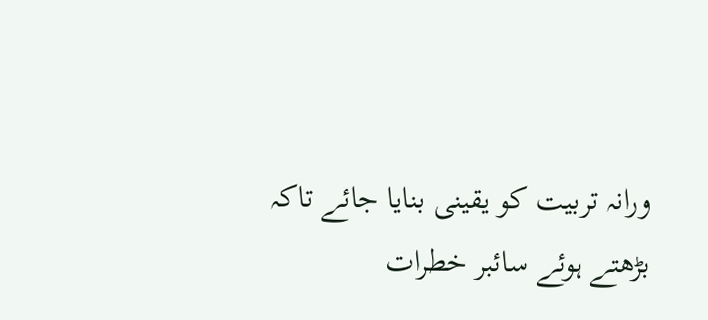ورانہ تربیت کو یقینی بنایا جائے تاکہ بڑھتے ہوئے سائبر خطرات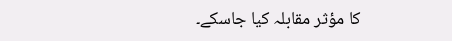کا مؤثر مقابلہ کیا جاسکے۔